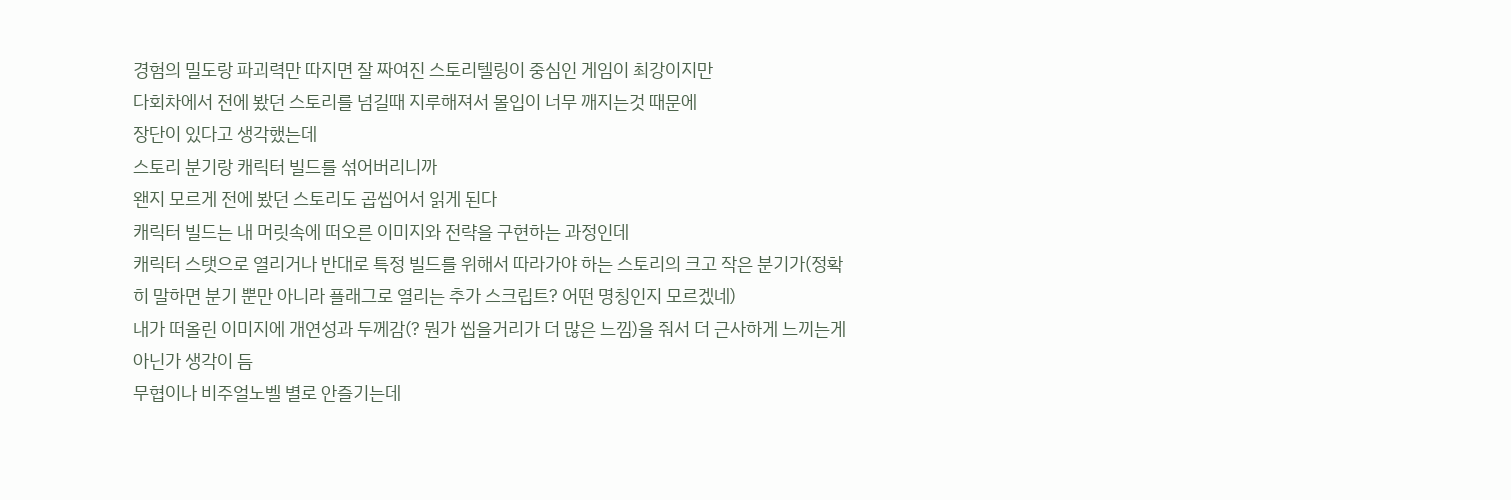경험의 밀도랑 파괴력만 따지면 잘 짜여진 스토리텔링이 중심인 게임이 최강이지만
다회차에서 전에 봤던 스토리를 넘길때 지루해져서 몰입이 너무 깨지는것 때문에
장단이 있다고 생각했는데
스토리 분기랑 캐릭터 빌드를 섞어버리니까
왠지 모르게 전에 봤던 스토리도 곱씹어서 읽게 된다
캐릭터 빌드는 내 머릿속에 떠오른 이미지와 전략을 구현하는 과정인데
캐릭터 스탯으로 열리거나 반대로 특정 빌드를 위해서 따라가야 하는 스토리의 크고 작은 분기가(정확히 말하면 분기 뿐만 아니라 플래그로 열리는 추가 스크립트? 어떤 명칭인지 모르겠네)
내가 떠올린 이미지에 개연성과 두께감(? 뭔가 씹을거리가 더 많은 느낌)을 줘서 더 근사하게 느끼는게 아닌가 생각이 듬
무협이나 비주얼노벨 별로 안즐기는데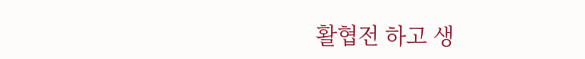활협전 하고 생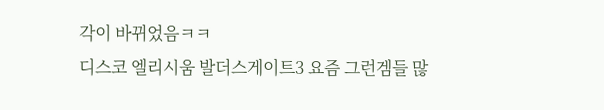각이 바뀌었음ㅋㅋ
디스코 엘리시움 발더스게이트3 요즘 그런겜들 많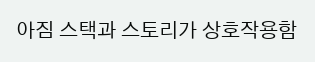아짐 스택과 스토리가 상호작용함